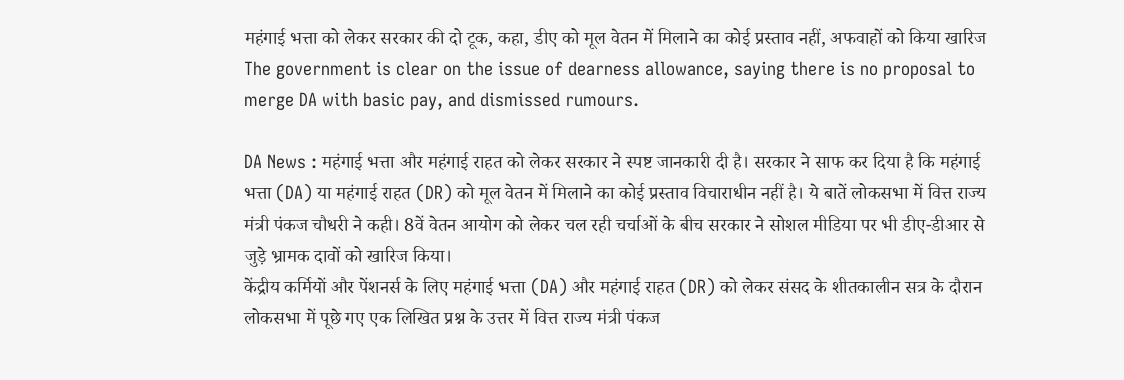महंगाई भत्ता को लेकर सरकार की दो टूक, कहा, डीए को मूल वेतन में मिलाने का कोई प्रस्ताव नहीं, अफवाहों को किया खारिज
The government is clear on the issue of dearness allowance, saying there is no proposal to merge DA with basic pay, and dismissed rumours.

DA News : महंगाई भत्ता और महंगाई राहत को लेकर सरकार ने स्पष्ट जानकारी दी है। सरकार ने साफ कर दिया है कि महंगाई भत्ता (DA) या महंगाई राहत (DR) को मूल वेतन में मिलाने का कोई प्रस्ताव विचाराधीन नहीं है। ये बातें लोकसभा में वित्त राज्य मंत्री पंकज चौधरी ने कही। 8वें वेतन आयोग को लेकर चल रही चर्चाओं के बीच सरकार ने सोशल मीडिया पर भी डीए-डीआर से जुड़े भ्रामक दावों को खारिज किया।
केंद्रीय कर्मियों और पेंशनर्स के लिए महंगाई भत्ता (DA) और महंगाई राहत (DR) को लेकर संसद के शीतकालीन सत्र के दौरान लोकसभा में पूछे गए एक लिखित प्रश्न के उत्तर में वित्त राज्य मंत्री पंकज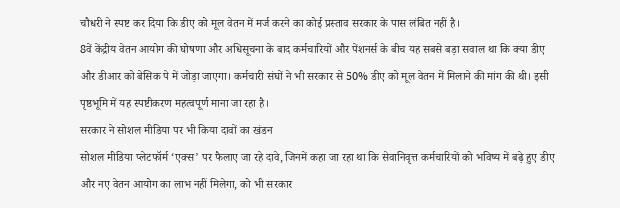चौधरी ने स्पष्ट कर दिया कि डीए को मूल वेतन में मर्ज करने का कोई प्रस्ताव सरकार के पास लंबित नहीं है।
8वें केंद्रीय वेतन आयोग की घोषणा और अधिसूचना के बाद कर्मचारियों और पेंशनर्स के बीच यह सबसे बड़ा सवाल था कि क्या डीए और डीआर को बेसिक पे में जोड़ा जाएगा। कर्मचारी संघों ने भी सरकार से 50% डीए को मूल वेतन में मिलाने की मांग की थी। इसी पृष्ठभूमि में यह स्पष्टीकरण महत्वपूर्ण माना जा रहा है।
सरकार ने सोशल मीडिया पर भी किया दावों का खंडन
सोशल मीडिया प्लेटफॉर्म ‘एक्स’ पर फैलाए जा रहे दावे, जिनमें कहा जा रहा था कि सेवानिवृत्त कर्मचारियों को भविष्य में बढ़े हुए डीए और नए वेतन आयोग का लाभ नहीं मिलेगा, को भी सरकार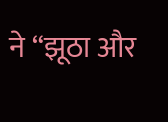ने “झूठा और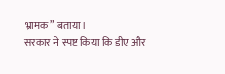भ्रामक” बताया।
सरकार ने स्पष्ट किया कि डीए और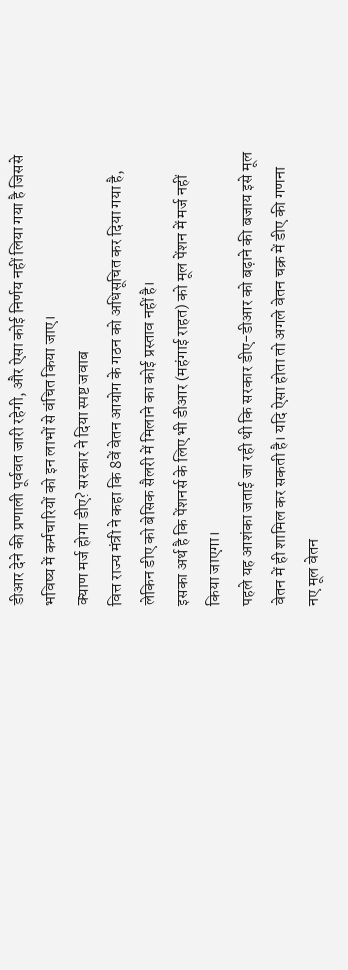डीआर देने की प्रणाली पूर्ववत जारी रहेगी, और ऐसा कोई निर्णय नहीं लिया गया है जिससे भविष्य में कर्मचारियों को इन लाभों से वंचित किया जाए।
क्याण मर्ज होगा डीए? सरकार ने दिया स्पष्ट जवाब
वित्त राज्य मंत्री ने कहा कि 8वें वेतन आयोग के गठन को अधिसूचित कर दिया गया है, लेकिन डीए को बेसिक सैलरी में मिलाने का कोई प्रस्ताव नहीं है।
इसका अर्थ है कि पेंशनर्स के लिए भी डीआर (महंगाई राहत) को मूल पेंशन में मर्ज नहीं किया जाएगा।
पहले यह आशंका जताई जा रही थी कि सरकार डीए-डीआर को बढ़ाने की बजाय इसे मूल वेतन में ही शामिल कर सकती है। यदि ऐसा होता तो अगले वेतन चक्र में डीए की गणना नए मूल वेतन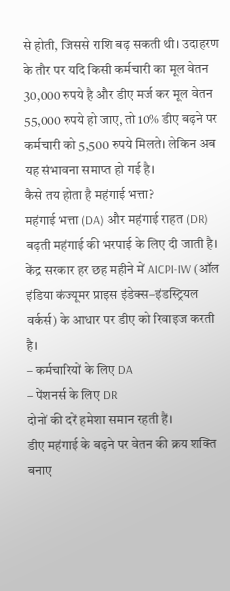से होती, जिससे राशि बढ़ सकती थी। उदाहरण के तौर पर यदि किसी कर्मचारी का मूल वेतन 30,000 रुपये है और डीए मर्ज कर मूल वेतन 55,000 रुपये हो जाए, तो 10% डीए बढ़ने पर कर्मचारी को 5,500 रुपये मिलते। लेकिन अब यह संभावना समाप्त हो गई है।
कैसे तय होता है महंगाई भत्ता?
महंगाई भत्ता (DA) और महंगाई राहत (DR) बढ़ती महंगाई की भरपाई के लिए दी जाती है।
केंद्र सरकार हर छह महीने में AICPI-IW (ऑल इंडिया कंज्यूमर प्राइस इंडेक्स–इंडस्ट्रियल वर्कर्स) के आधार पर डीए को रिवाइज करती है।
– कर्मचारियों के लिए DA
– पेंशनर्स के लिए DR
दोनों की दरें हमेशा समान रहती हैं।
डीए महंगाई के बढ़ने पर वेतन की क्रय शक्ति बनाए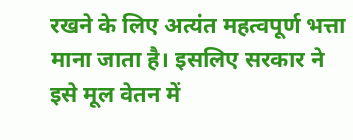रखने के लिए अत्यंत महत्वपूर्ण भत्ता माना जाता है। इसलिए सरकार ने इसे मूल वेतन में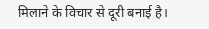मिलाने के विचार से दूरी बनाई है।